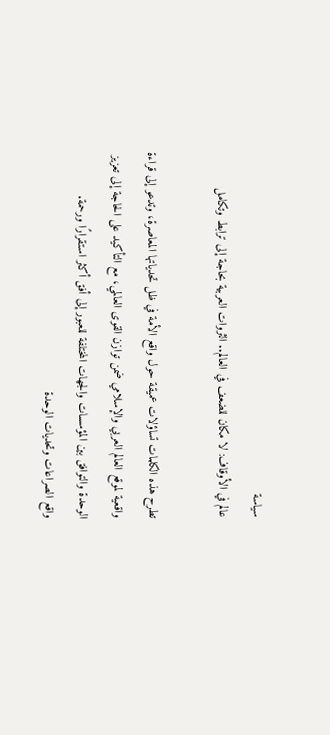سياسة
عالم في الأوقاف: لا مكان للضعف في العالم.. الثروات العربية بحاجة إلى ترابط وتكامل

تطرح هذه الكلمات تساؤلات عميقة حول واقع الأمة في ظل تحدياتها المعاصرة، وتدعو إلى قراءة واقعية لموقع العالم العربي والإسلامي ضمن توازن القوى العالمي، مع التأكيد على الحاجة إلى تعزيز الوحدة والتوافق بين المؤسسات والجهات المختلفة للعبور إلى أفق أكثر استقرارًا ورحمة.
واقع الصراعات وتحديات الوحدة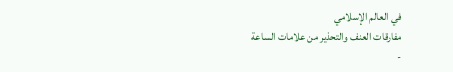في العالم الإسلامي
مفارقات العنف والتحذير من علامات الساعة
-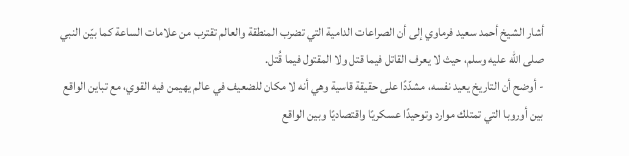أشار الشيخ أحمد سعيد فرماوي إلى أن الصراعات الدامية التي تضرب المنطقة والعالم تقترب من علامات الساعة كما بيّن النبي صلى الله عليه وسلم، حيث لا يعرف القاتل فيما قتل ولا المقتول فيما قُتل.
- أوضح أن التاريخ يعيد نفسه، مشدّدًا على حقيقة قاسية وهي أنه لا مكان للضعيف في عالم يهيمن فيه القوي، مع تباين الواقع بين أوروبا التي تمتلك موارد وتوحيدًا عسكريًا واقتصاديًا وبين الواقع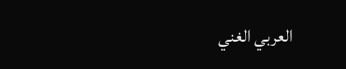العربي الغني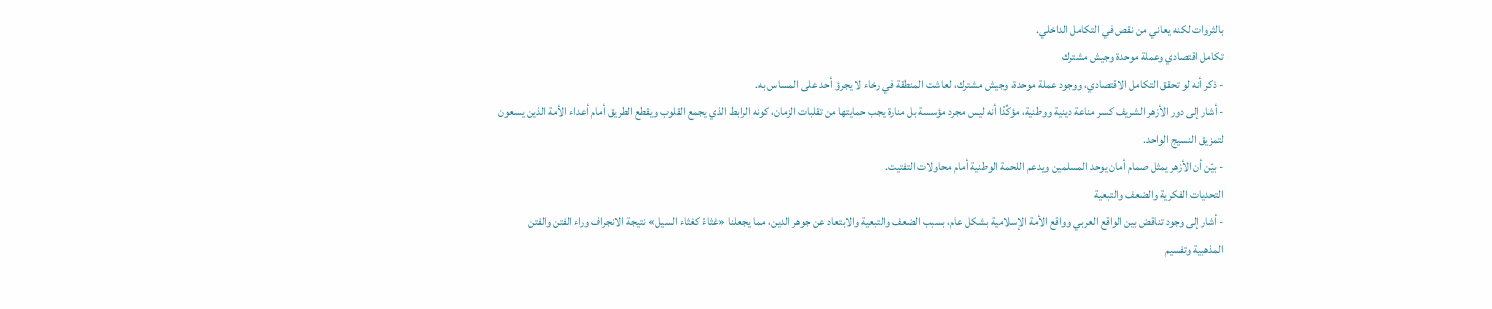بالثروات لكنه يعاني من نقص في التكامل الداخلي.
تكامل اقتصادي وعملة موحدة وجيش مشترك
- ذكر أنه لو تحقق التكامل الاقتصادي، ووجود عملة موحدة، وجيش مشترك، لعاشت المنطقة في رخاء لا يجرؤ أحد على المساس به.
- أشار إلى دور الأزهر الشريف كسر مناعة دينية ووطنية، مؤكِّدًا أنه ليس مجرد مؤسسة بل منارة يجب حمايتها من تقلبات الزمان، كونه الرابط الذي يجمع القلوب ويقطع الطريق أمام أعداء الأمة الذين يسعون لتمزيق النسيج الواحد.
- بيّن أن الأزهر يمثل صمام أمان يوحد المسلمين ويدعم اللحمة الوطنية أمام محاولات التفتيت.
التحديات الفكرية والضعف والتبعية
- أشار إلى وجود تناقض بين الواقع العربي وواقع الأمة الإسلامية بشكل عام، بسبب الضعف والتبعية والابتعاد عن جوهر الدين، مما يجعلنا «غثاءً كغثاء السيل» نتيجة الانجراف وراء الفتن والفتن المذهبية وتفسيم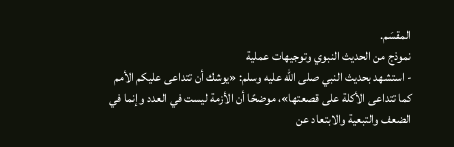المقسَم.
نموذج من الحديث النبوي وتوجيهات عملية
- استشهد بحديث النبي صلى الله عليه وسلم: «يوشك أن تتداعى عليكم الأمم كما تتداعى الأكلة على قصعتها»، موضحًا أن الأزمة ليست في العدد وإنما في الضعف والتبعية والابتعاد عن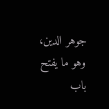جوهر الدين، وهو ما يفتح باب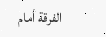الفرقة أمام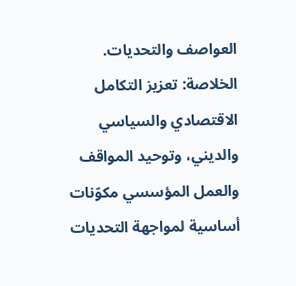العواصف والتحديات.
الخلاصة: تعزيز التكامل الاقتصادي والسياسي والديني، وتوحيد المواقف والعمل المؤسسي مكوّنات أساسية لمواجهة التحديات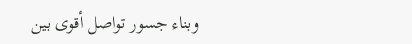وبناء جسور تواصل أقوى بين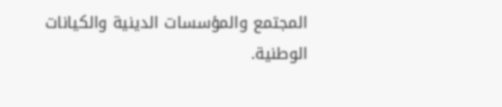المجتمع والمؤسسات الدينية والكيانات الوطنية.